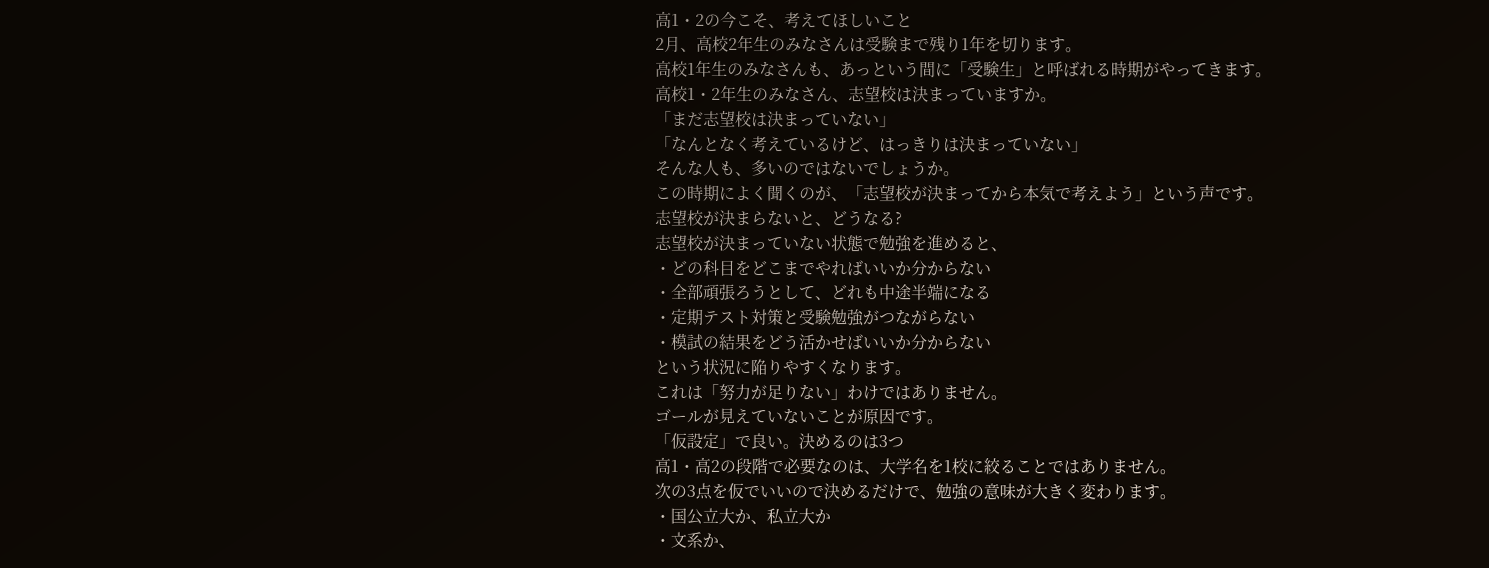高1・2の今こそ、考えてほしいこと
2月、高校2年生のみなさんは受験まで残り1年を切ります。
高校1年生のみなさんも、あっという間に「受験生」と呼ばれる時期がやってきます。
高校1・2年生のみなさん、志望校は決まっていますか。
「まだ志望校は決まっていない」
「なんとなく考えているけど、はっきりは決まっていない」
そんな人も、多いのではないでしょうか。
この時期によく聞くのが、「志望校が決まってから本気で考えよう」という声です。
志望校が決まらないと、どうなる?
志望校が決まっていない状態で勉強を進めると、
・どの科目をどこまでやればいいか分からない
・全部頑張ろうとして、どれも中途半端になる
・定期テスト対策と受験勉強がつながらない
・模試の結果をどう活かせばいいか分からない
という状況に陥りやすくなります。
これは「努力が足りない」わけではありません。
ゴールが見えていないことが原因です。
「仮設定」で良い。決めるのは3つ
高1・高2の段階で必要なのは、大学名を1校に絞ることではありません。
次の3点を仮でいいので決めるだけで、勉強の意味が大きく変わります。
・国公立大か、私立大か
・文系か、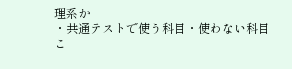理系か
・共通テストで使う科目・使わない科目
こ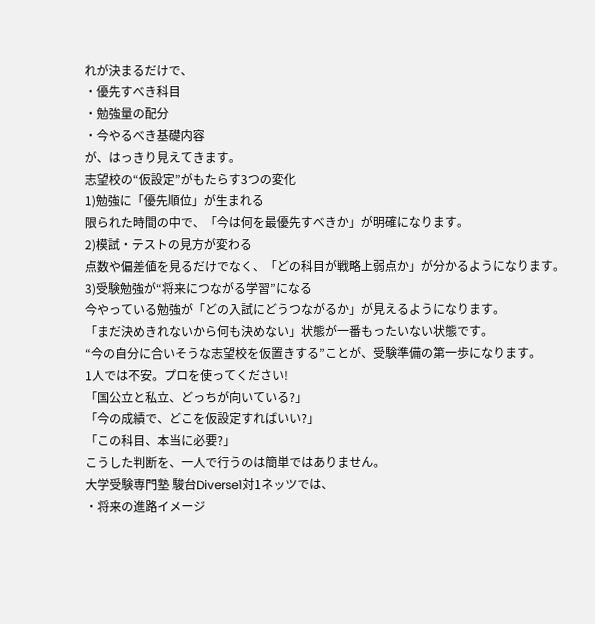れが決まるだけで、
・優先すべき科目
・勉強量の配分
・今やるべき基礎内容
が、はっきり見えてきます。
志望校の“仮設定”がもたらす3つの変化
1)勉強に「優先順位」が生まれる
限られた時間の中で、「今は何を最優先すべきか」が明確になります。
2)模試・テストの見方が変わる
点数や偏差値を見るだけでなく、「どの科目が戦略上弱点か」が分かるようになります。
3)受験勉強が“将来につながる学習”になる
今やっている勉強が「どの入試にどうつながるか」が見えるようになります。
「まだ決めきれないから何も決めない」状態が一番もったいない状態です。
“今の自分に合いそうな志望校を仮置きする”ことが、受験準備の第一歩になります。
1人では不安。プロを使ってください!
「国公立と私立、どっちが向いている?」
「今の成績で、どこを仮設定すればいい?」
「この科目、本当に必要?」
こうした判断を、一人で行うのは簡単ではありません。
大学受験専門塾 駿台Diverse1対1ネッツでは、
・将来の進路イメージ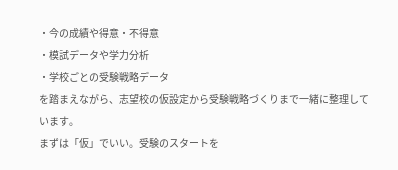・今の成績や得意・不得意
・模試データや学力分析
・学校ごとの受験戦略データ
を踏まえながら、志望校の仮設定から受験戦略づくりまで一緒に整理しています。
まずは「仮」でいい。受験のスタートを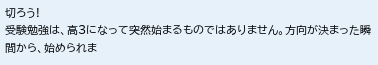切ろう!
受験勉強は、高3になって突然始まるものではありません。方向が決まった瞬間から、始められま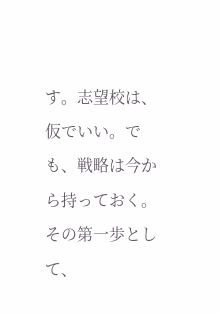す。志望校は、仮でいい。でも、戦略は今から持っておく。
その第一歩として、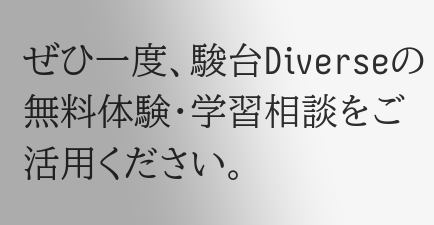ぜひ一度、駿台Diverseの無料体験・学習相談をご活用ください。